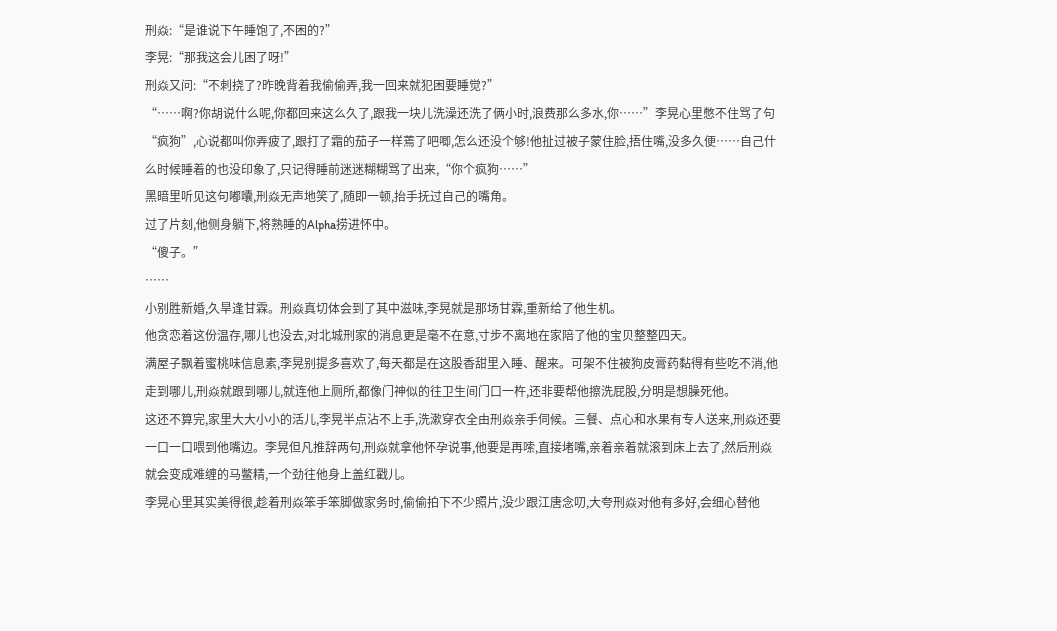刑焱:“是谁说下午睡饱了,不困的?”
李晃:“那我这会儿困了呀!”
刑焱又问:“不刺挠了?昨晚背着我偷偷弄,我一回来就犯困要睡觉?”
“……啊?你胡说什么呢,你都回来这么久了,跟我一块儿洗澡还洗了俩小时,浪费那么多水,你……”李晃心里憋不住骂了句“疯狗”,心说都叫你弄疲了,跟打了霜的茄子一样蔫了吧唧,怎么还没个够!他扯过被子蒙住脸,捂住嘴,没多久便……自己什么时候睡着的也没印象了,只记得睡前迷迷糊糊骂了出来,“你个疯狗……”
黑暗里听见这句嘟囔,刑焱无声地笑了,随即一顿,抬手抚过自己的嘴角。
过了片刻,他侧身躺下,将熟睡的Alpha捞进怀中。
“傻子。”
……
小别胜新婚,久旱逢甘霖。刑焱真切体会到了其中滋味,李晃就是那场甘霖,重新给了他生机。
他贪恋着这份温存,哪儿也没去,对北城刑家的消息更是毫不在意,寸步不离地在家陪了他的宝贝整整四天。
满屋子飘着蜜桃味信息素,李晃别提多喜欢了,每天都是在这股香甜里入睡、醒来。可架不住被狗皮膏药黏得有些吃不消,他走到哪儿,刑焱就跟到哪儿,就连他上厕所,都像门神似的往卫生间门口一杵,还非要帮他擦洗屁股,分明是想臊死他。
这还不算完,家里大大小小的活儿,李晃半点沾不上手,洗漱穿衣全由刑焱亲手伺候。三餐、点心和水果有专人送来,刑焱还要一口一口喂到他嘴边。李晃但凡推辞两句,刑焱就拿他怀孕说事,他要是再嗦,直接堵嘴,亲着亲着就滚到床上去了,然后刑焱就会变成难缠的马鳖精,一个劲往他身上盖红戳儿。
李晃心里其实美得很,趁着刑焱笨手笨脚做家务时,偷偷拍下不少照片,没少跟江唐念叨,大夸刑焱对他有多好,会细心替他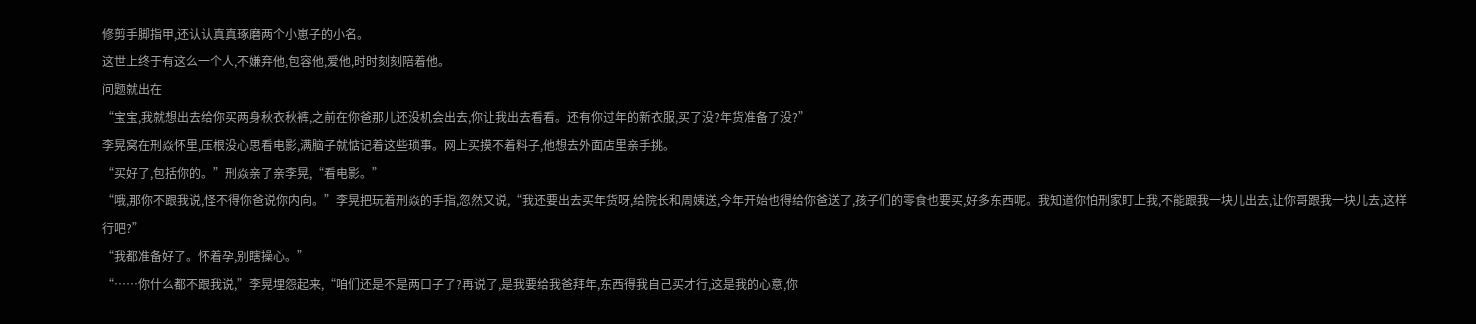修剪手脚指甲,还认认真真琢磨两个小崽子的小名。
这世上终于有这么一个人,不嫌弃他,包容他,爱他,时时刻刻陪着他。
问题就出在
“宝宝,我就想出去给你买两身秋衣秋裤,之前在你爸那儿还没机会出去,你让我出去看看。还有你过年的新衣服,买了没?年货准备了没?”
李晃窝在刑焱怀里,压根没心思看电影,满脑子就惦记着这些琐事。网上买摸不着料子,他想去外面店里亲手挑。
“买好了,包括你的。”刑焱亲了亲李晃,“看电影。”
“哦,那你不跟我说,怪不得你爸说你内向。”李晃把玩着刑焱的手指,忽然又说,“我还要出去买年货呀,给院长和周姨送,今年开始也得给你爸送了,孩子们的零食也要买,好多东西呢。我知道你怕刑家盯上我,不能跟我一块儿出去,让你哥跟我一块儿去,这样行吧?”
“我都准备好了。怀着孕,别瞎操心。”
“……你什么都不跟我说,”李晃埋怨起来,“咱们还是不是两口子了?再说了,是我要给我爸拜年,东西得我自己买才行,这是我的心意,你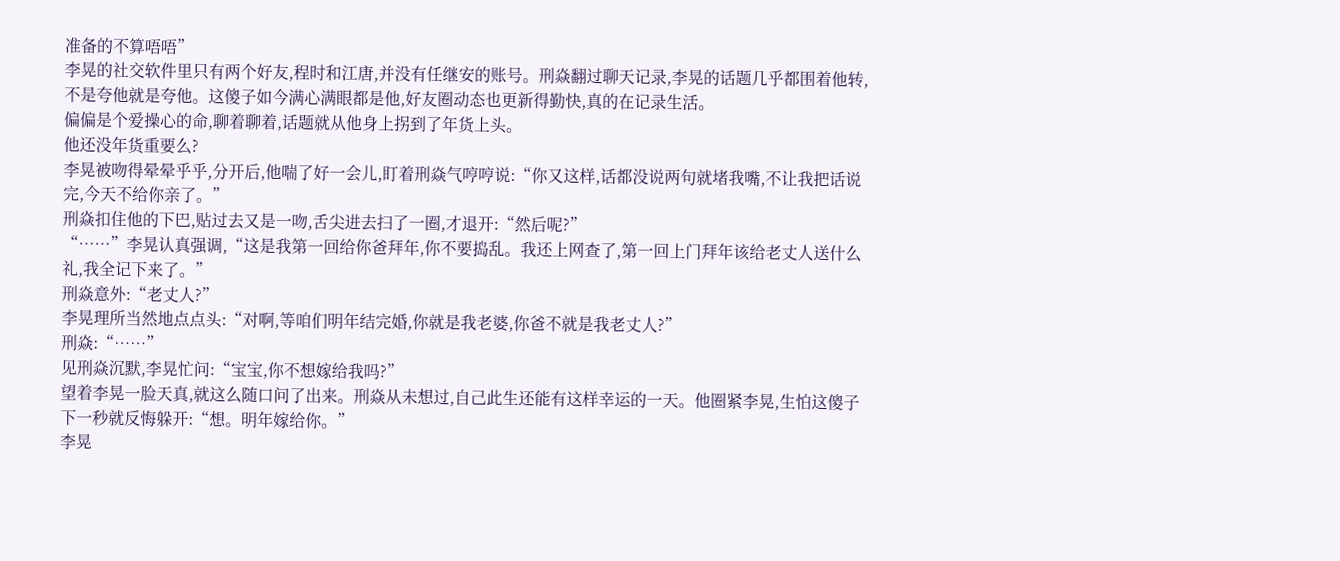准备的不算唔唔”
李晃的社交软件里只有两个好友,程时和江唐,并没有任继安的账号。刑焱翻过聊天记录,李晃的话题几乎都围着他转,不是夸他就是夸他。这傻子如今满心满眼都是他,好友圈动态也更新得勤快,真的在记录生活。
偏偏是个爱操心的命,聊着聊着,话题就从他身上拐到了年货上头。
他还没年货重要么?
李晃被吻得晕晕乎乎,分开后,他喘了好一会儿,盯着刑焱气哼哼说:“你又这样,话都没说两句就堵我嘴,不让我把话说完,今天不给你亲了。”
刑焱扣住他的下巴,贴过去又是一吻,舌尖进去扫了一圈,才退开:“然后呢?”
“……”李晃认真强调,“这是我第一回给你爸拜年,你不要捣乱。我还上网查了,第一回上门拜年该给老丈人送什么礼,我全记下来了。”
刑焱意外:“老丈人?”
李晃理所当然地点点头:“对啊,等咱们明年结完婚,你就是我老婆,你爸不就是我老丈人?”
刑焱:“……”
见刑焱沉默,李晃忙问:“宝宝,你不想嫁给我吗?”
望着李晃一脸天真,就这么随口问了出来。刑焱从未想过,自己此生还能有这样幸运的一天。他圈紧李晃,生怕这傻子下一秒就反悔躲开:“想。明年嫁给你。”
李晃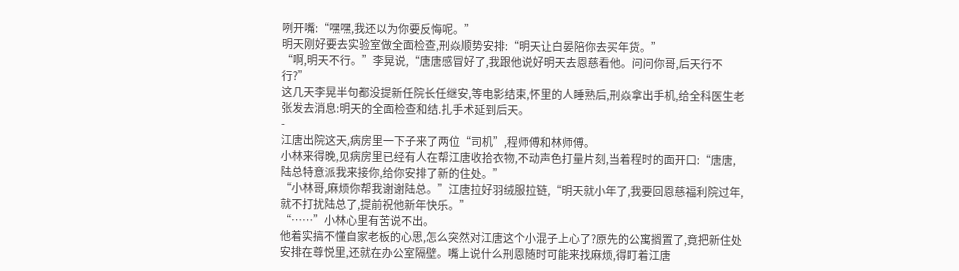咧开嘴:“嘿嘿,我还以为你要反悔呢。”
明天刚好要去实验室做全面检查,刑焱顺势安排:“明天让白晏陪你去买年货。”
“啊,明天不行。”李晃说,“唐唐感冒好了,我跟他说好明天去恩慈看他。问问你哥,后天行不行?”
这几天李晃半句都没提新任院长任继安,等电影结束,怀里的人睡熟后,刑焱拿出手机,给全科医生老张发去消息:明天的全面检查和结.扎手术延到后天。
-
江唐出院这天,病房里一下子来了两位“司机”,程师傅和林师傅。
小林来得晚,见病房里已经有人在帮江唐收拾衣物,不动声色打量片刻,当着程时的面开口:“唐唐,陆总特意派我来接你,给你安排了新的住处。”
“小林哥,麻烦你帮我谢谢陆总。”江唐拉好羽绒服拉链,“明天就小年了,我要回恩慈福利院过年,就不打扰陆总了,提前祝他新年快乐。”
“……”小林心里有苦说不出。
他着实搞不懂自家老板的心思,怎么突然对江唐这个小混子上心了?原先的公寓搁置了,竟把新住处安排在尊悦里,还就在办公室隔壁。嘴上说什么刑恩随时可能来找麻烦,得盯着江唐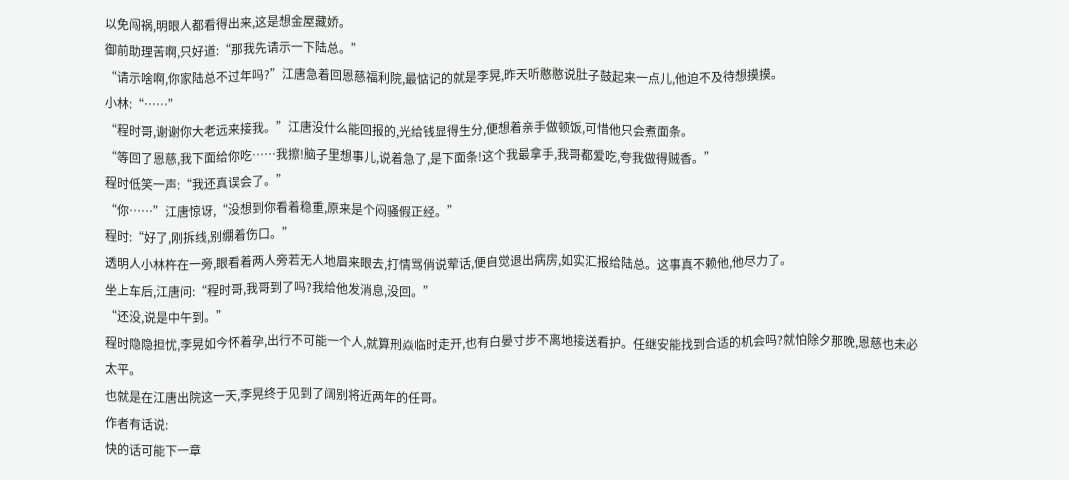以免闯祸,明眼人都看得出来,这是想金屋藏娇。
御前助理苦啊,只好道:“那我先请示一下陆总。”
“请示啥啊,你家陆总不过年吗?”江唐急着回恩慈福利院,最惦记的就是李晃,昨天听憨憨说肚子鼓起来一点儿,他迫不及待想摸摸。
小林:“……”
“程时哥,谢谢你大老远来接我。”江唐没什么能回报的,光给钱显得生分,便想着亲手做顿饭,可惜他只会煮面条。
“等回了恩慈,我下面给你吃……我擦!脑子里想事儿,说着急了,是下面条!这个我最拿手,我哥都爱吃,夸我做得贼香。”
程时低笑一声:“我还真误会了。”
“你……”江唐惊讶,“没想到你看着稳重,原来是个闷骚假正经。”
程时:“好了,刚拆线,别绷着伤口。”
透明人小林杵在一旁,眼看着两人旁若无人地眉来眼去,打情骂俏说荤话,便自觉退出病房,如实汇报给陆总。这事真不赖他,他尽力了。
坐上车后,江唐问:“程时哥,我哥到了吗?我给他发消息,没回。”
“还没,说是中午到。”
程时隐隐担忧,李晃如今怀着孕,出行不可能一个人,就算刑焱临时走开,也有白晏寸步不离地接送看护。任继安能找到合适的机会吗?就怕除夕那晚,恩慈也未必太平。
也就是在江唐出院这一天,李晃终于见到了阔别将近两年的任哥。
作者有话说:
快的话可能下一章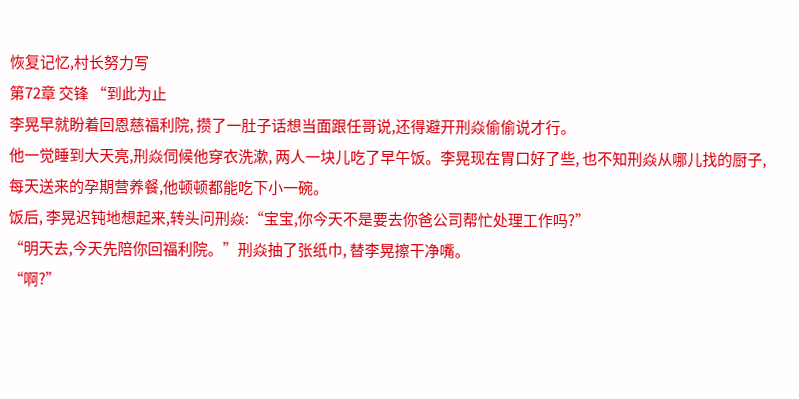恢复记忆,村长努力写
第72章 交锋 “到此为止
李晃早就盼着回恩慈福利院, 攒了一肚子话想当面跟任哥说,还得避开刑焱偷偷说才行。
他一觉睡到大天亮,刑焱伺候他穿衣洗漱, 两人一块儿吃了早午饭。李晃现在胃口好了些, 也不知刑焱从哪儿找的厨子, 每天送来的孕期营养餐,他顿顿都能吃下小一碗。
饭后, 李晃迟钝地想起来,转头问刑焱:“宝宝,你今天不是要去你爸公司帮忙处理工作吗?”
“明天去,今天先陪你回福利院。”刑焱抽了张纸巾, 替李晃擦干净嘴。
“啊?”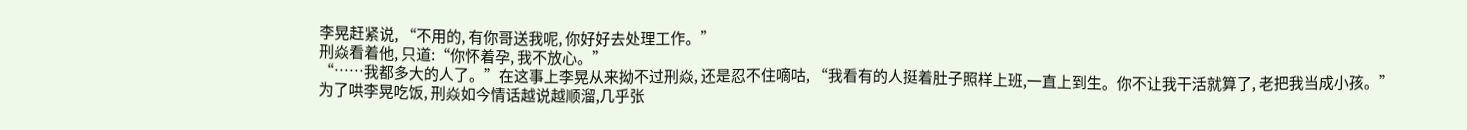李晃赶紧说, “不用的, 有你哥送我呢, 你好好去处理工作。”
刑焱看着他, 只道:“你怀着孕, 我不放心。”
“……我都多大的人了。”在这事上李晃从来拗不过刑焱, 还是忍不住嘀咕, “我看有的人挺着肚子照样上班,一直上到生。你不让我干活就算了, 老把我当成小孩。”
为了哄李晃吃饭, 刑焱如今情话越说越顺溜,几乎张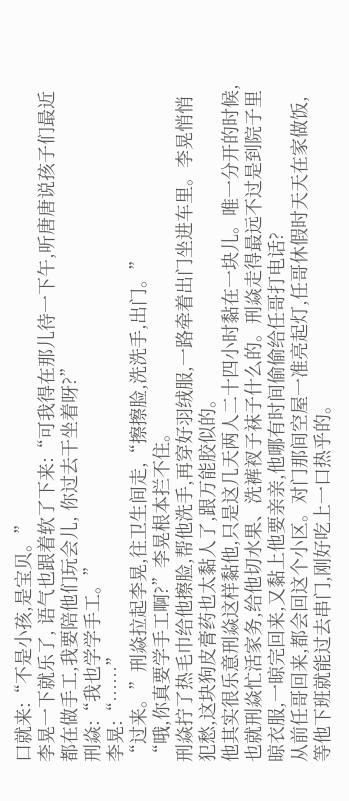口就来:“不是小孩,是宝贝。”
李晃一下就乐了, 语气也跟着软了下来:“可我得在那儿待一下午,听唐唐说孩子们最近都在做手工,我要陪他们玩会儿, 你过去干坐着呀?”
刑焱:“我也学学手工。”
李晃:“……”
“过来。”刑焱拉起李晃,往卫生间走,“擦擦脸,洗洗手,出门。”
“哦,你真要学手工啊?”李晃根本拦不住。
刑焱拧了热毛巾给他擦脸,帮他洗手,再穿好羽绒服,一路牵着出门坐进车里。李晃悄悄犯愁,这块狗皮膏药也太黏人了,跟万能胶似的。
他其实很乐意刑焱这样黏他,只是这几天两人二十四小时黏在一块儿。唯一分开的时候,也就刑焱忙活家务,给他切水果、洗裤衩子袜子什么的。刑焱走得最远不过是到院子里晾衣服,一晾完回来,又黏上他要亲亲,他哪有时间偷偷给任哥打电话?
从前任哥回来,都会回这个小区。对门那间空屋一准亮起灯,任哥休假时天天在家做饭,等他下班就能过去串门,刚好吃上一口热乎的。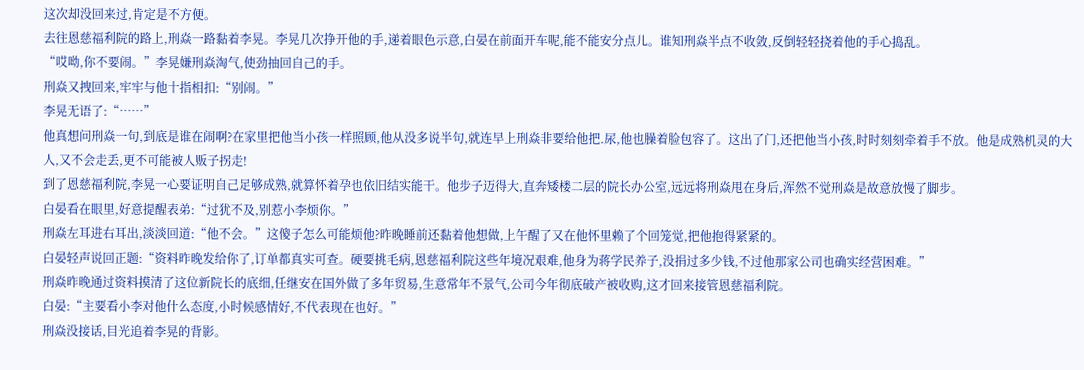这次却没回来过,肯定是不方便。
去往恩慈福利院的路上,刑焱一路黏着李晃。李晃几次挣开他的手,递着眼色示意,白晏在前面开车呢,能不能安分点儿。谁知刑焱半点不收敛,反倒轻轻挠着他的手心捣乱。
“哎呦,你不要闹。”李晃嫌刑焱淘气,使劲抽回自己的手。
刑焱又拽回来,牢牢与他十指相扣:“别闹。”
李晃无语了:“……”
他真想问刑焱一句,到底是谁在闹啊?在家里把他当小孩一样照顾,他从没多说半句,就连早上刑焱非要给他把.尿,他也臊着脸包容了。这出了门,还把他当小孩,时时刻刻牵着手不放。他是成熟机灵的大人,又不会走丢,更不可能被人贩子拐走!
到了恩慈福利院,李晃一心要证明自己足够成熟,就算怀着孕也依旧结实能干。他步子迈得大,直奔矮楼二层的院长办公室,远远将刑焱甩在身后,浑然不觉刑焱是故意放慢了脚步。
白晏看在眼里,好意提醒表弟:“过犹不及,别惹小李烦你。”
刑焱左耳进右耳出,淡淡回道:“他不会。”这傻子怎么可能烦他?昨晚睡前还黏着他想做,上午醒了又在他怀里赖了个回笼觉,把他抱得紧紧的。
白晏轻声说回正题:“资料昨晚发给你了,订单都真实可查。硬要挑毛病,恩慈福利院这些年境况艰难,他身为蒋学民养子,没捐过多少钱,不过他那家公司也确实经营困难。”
刑焱昨晚通过资料摸清了这位新院长的底细,任继安在国外做了多年贸易,生意常年不景气,公司今年彻底破产被收购,这才回来接管恩慈福利院。
白晏:“主要看小李对他什么态度,小时候感情好,不代表现在也好。”
刑焱没接话,目光追着李晃的背影。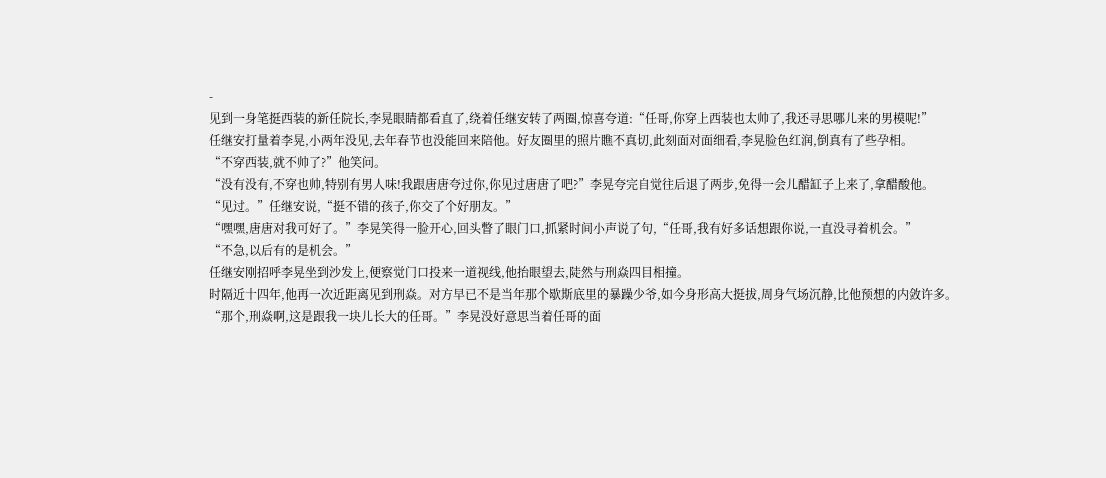-
见到一身笔挺西装的新任院长,李晃眼睛都看直了,绕着任继安转了两圈,惊喜夸道:“任哥,你穿上西装也太帅了,我还寻思哪儿来的男模呢!”
任继安打量着李晃,小两年没见,去年春节也没能回来陪他。好友圈里的照片瞧不真切,此刻面对面细看,李晃脸色红润,倒真有了些孕相。
“不穿西装,就不帅了?”他笑问。
“没有没有,不穿也帅,特别有男人味!我跟唐唐夸过你,你见过唐唐了吧?”李晃夸完自觉往后退了两步,免得一会儿醋缸子上来了,拿醋酸他。
“见过。”任继安说,“挺不错的孩子,你交了个好朋友。”
“嘿嘿,唐唐对我可好了。”李晃笑得一脸开心,回头瞥了眼门口,抓紧时间小声说了句,“任哥,我有好多话想跟你说,一直没寻着机会。”
“不急,以后有的是机会。”
任继安刚招呼李晃坐到沙发上,便察觉门口投来一道视线,他抬眼望去,陡然与刑焱四目相撞。
时隔近十四年,他再一次近距离见到刑焱。对方早已不是当年那个歇斯底里的暴躁少爷,如今身形高大挺拔,周身气场沉静,比他预想的内敛许多。
“那个,刑焱啊,这是跟我一块儿长大的任哥。”李晃没好意思当着任哥的面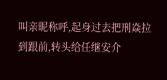叫亲昵称呼,起身过去把刑焱拉到跟前,转头给任继安介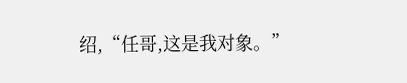绍,“任哥,这是我对象。”